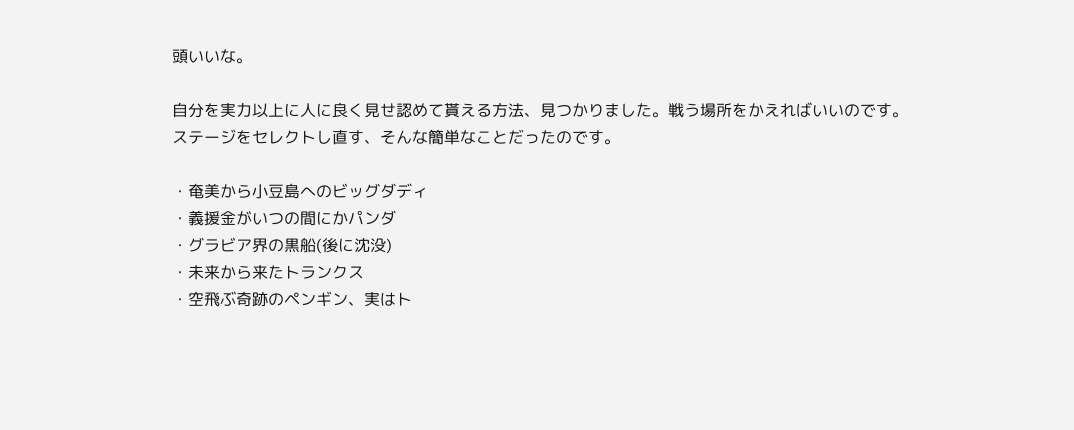頭いいな。

自分を実力以上に人に良く見せ認めて貰える方法、見つかりました。戦う場所をかえればいいのです。ステージをセレクトし直す、そんな簡単なことだったのです。

・奄美から小豆島へのビッグダディ
・義援金がいつの間にかパンダ
・グラビア界の黒船(後に沈没)
・未来から来たトランクス
・空飛ぶ奇跡のペンギン、実はト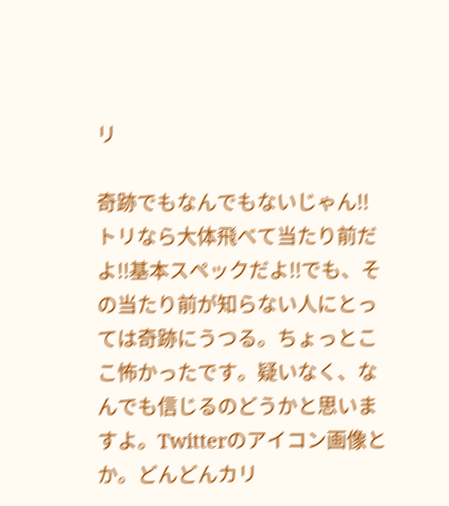リ

奇跡でもなんでもないじゃん!!トリなら大体飛べて当たり前だよ!!基本スペックだよ!!でも、その当たり前が知らない人にとっては奇跡にうつる。ちょっとここ怖かったです。疑いなく、なんでも信じるのどうかと思いますよ。Twitterのアイコン画像とか。どんどんカリ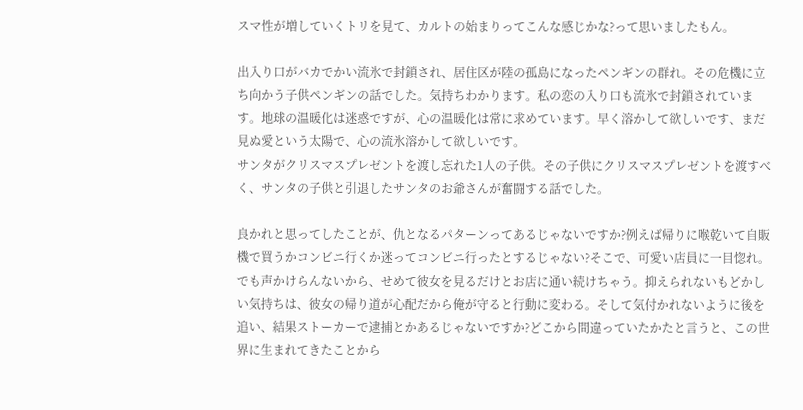スマ性が増していくトリを見て、カルトの始まりってこんな感じかな?って思いましたもん。

出入り口がバカでかい流氷で封鎖され、居住区が陸の孤島になったペンギンの群れ。その危機に立ち向かう子供ペンギンの話でした。気持ちわかります。私の恋の入り口も流氷で封鎖されています。地球の温暖化は迷惑ですが、心の温暖化は常に求めています。早く溶かして欲しいです、まだ見ぬ愛という太陽で、心の流氷溶かして欲しいです。
サンタがクリスマスプレゼントを渡し忘れた1人の子供。その子供にクリスマスプレゼントを渡すべく、サンタの子供と引退したサンタのお爺さんが奮闘する話でした。

良かれと思ってしたことが、仇となるパターンってあるじゃないですか?例えば帰りに喉乾いて自販機で買うかコンビニ行くか迷ってコンビニ行ったとするじゃない?そこで、可愛い店員に一目惚れ。でも声かけらんないから、せめて彼女を見るだけとお店に通い続けちゃう。抑えられないもどかしい気持ちは、彼女の帰り道が心配だから俺が守ると行動に変わる。そして気付かれないように後を追い、結果ストーカーで逮捕とかあるじゃないですか?どこから間違っていたかたと言うと、この世界に生まれてきたことから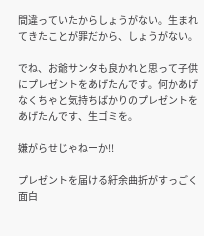間違っていたからしょうがない。生まれてきたことが罪だから、しょうがない。

でね、お爺サンタも良かれと思って子供にプレゼントをあげたんです。何かあげなくちゃと気持ちばかりのプレゼントをあげたんです、生ゴミを。

嫌がらせじゃねーか!!

プレゼントを届ける紆余曲折がすっごく面白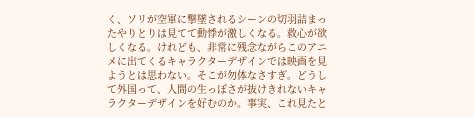く、ソリが空軍に撃墜されるシーンの切羽詰まったやりとりは見てて動悸が激しくなる。救心が欲しくなる。けれども、非常に残念ながらこのアニメに出てくるキャラクターデザインでは映画を見ようとは思わない。そこが勿体なさすぎ。どうして外国って、人間の生っぽさが抜けきれないキャラクターデザインを好むのか。事実、これ見たと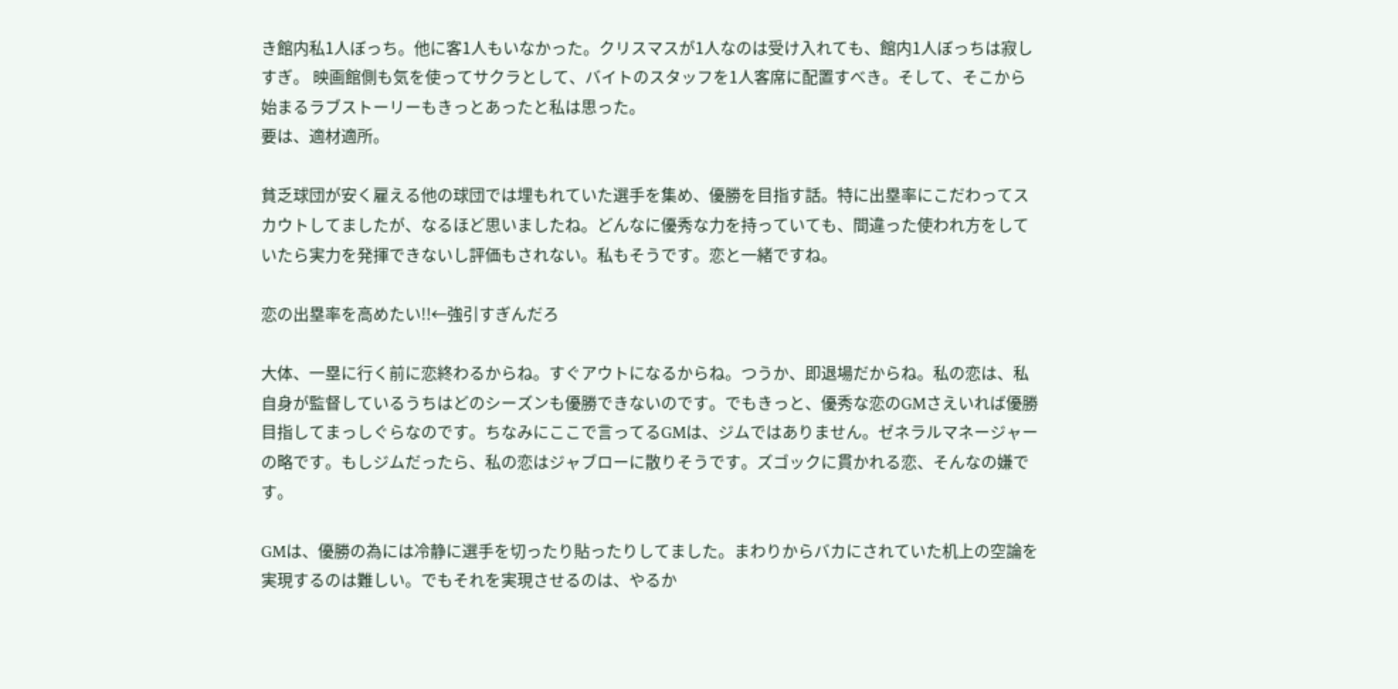き館内私1人ぼっち。他に客1人もいなかった。クリスマスが1人なのは受け入れても、館内1人ぼっちは寂しすぎ。 映画館側も気を使ってサクラとして、バイトのスタッフを1人客席に配置すべき。そして、そこから始まるラブストーリーもきっとあったと私は思った。
要は、適材適所。

貧乏球団が安く雇える他の球団では埋もれていた選手を集め、優勝を目指す話。特に出塁率にこだわってスカウトしてましたが、なるほど思いましたね。どんなに優秀な力を持っていても、間違った使われ方をしていたら実力を発揮できないし評価もされない。私もそうです。恋と一緒ですね。

恋の出塁率を高めたい!!←強引すぎんだろ

大体、一塁に行く前に恋終わるからね。すぐアウトになるからね。つうか、即退場だからね。私の恋は、私自身が監督しているうちはどのシーズンも優勝できないのです。でもきっと、優秀な恋のGMさえいれば優勝目指してまっしぐらなのです。ちなみにここで言ってるGMは、ジムではありません。ゼネラルマネージャーの略です。もしジムだったら、私の恋はジャブローに散りそうです。ズゴックに貫かれる恋、そんなの嫌です。

GMは、優勝の為には冷静に選手を切ったり貼ったりしてました。まわりからバカにされていた机上の空論を実現するのは難しい。でもそれを実現させるのは、やるか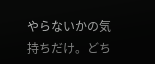やらないかの気持ちだけ。どち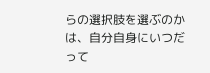らの選択肢を選ぶのかは、自分自身にいつだって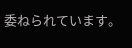委ねられています。